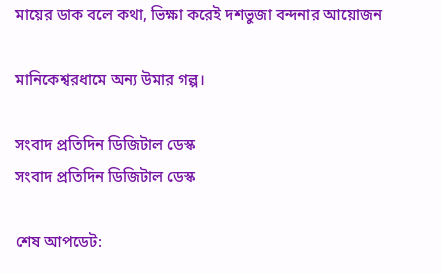মায়ের ডাক বলে কথা, ভিক্ষা করেই দশভুজা বন্দনার আয়োজন

মানিকেশ্বরধামে অন্য উমার গল্প।

সংবাদ প্রতিদিন ডিজিটাল ডেস্ক
সংবাদ প্রতিদিন ডিজিটাল ডেস্ক

শেষ আপডেট: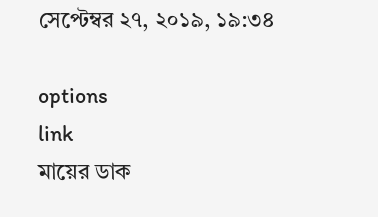সেপ্টেম্বর ২৭, ২০১৯, ১৯:৩৪

options
link
মায়ের ডাক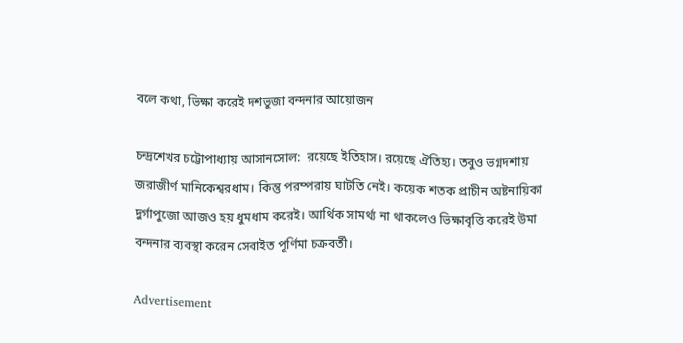বলে কথা, ভিক্ষা করেই দশভুজা বন্দনার আয়োজন

চন্দ্রশেখর চট্টোপাধ্যায় আসানসোল:  রয়েছে ইতিহাস। রয়েছে ঐতিহ্য। তবুও ভগ্নদশায় জরাজীর্ণ মানিকেশ্বরধাম। কিন্তু পরম্পরায় ঘাটতি নেই। কয়েক শতক প্রাচীন অষ্টনায়িকা দুর্গাপুজো আজও হয় ধুমধাম করেই। আর্থিক সামর্থ্য না থাকলেও ভিক্ষাবৃত্তি করেই উমা বন্দনার ব্যবস্থা করেন সেবাইত পূর্ণিমা চক্রবর্তী।

Advertisement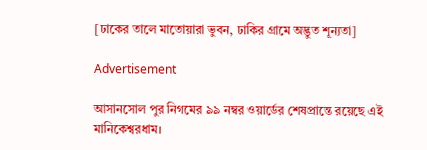[ঢাকের তালে মাতোয়ারা ভুবন, ঢাকির গ্রামে অদ্ভুত শূন্যতা]

Advertisement

আসানসোল পুর নিগমের ৯৯ নম্বর ওয়ার্ডের শেষপ্রান্তে রয়েছে এই মানিকেশ্বরধাম।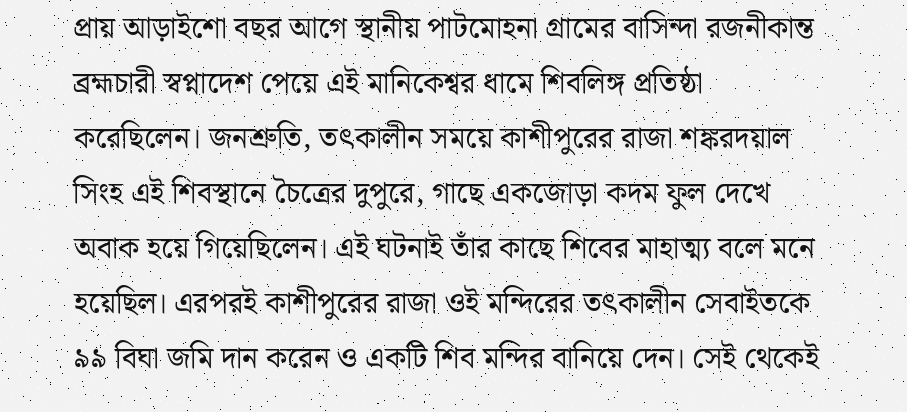প্রায় আড়াইশো বছর আগে স্থানীয় পাটমোহনা গ্রামের বাসিন্দা রজনীকান্ত ব্রহ্মচারী স্বপ্নাদেশ পেয়ে এই মানিকেশ্বর ধামে শিবলিঙ্গ প্রতিষ্ঠা করেছিলেন। জনশ্রুতি, তৎকালীন সময়ে কাশীপুরের রাজা শঙ্করদয়াল সিংহ এই শিবস্থানে চৈত্রের দুপুরে, গাছে একজোড়া কদম ফুল দেখে অবাক হয়ে গিয়েছিলেন। এই ঘটনাই তাঁর কাছে শিবের মাহাত্ম্য বলে মনে হয়েছিল। এরপরই কাশীপুরের রাজা ওই মন্দিরের তৎকালীন সেবাইতকে ৯৯ বিঘা জমি দান করেন ও একটি শিব মন্দির বানিয়ে দেন। সেই থেকেই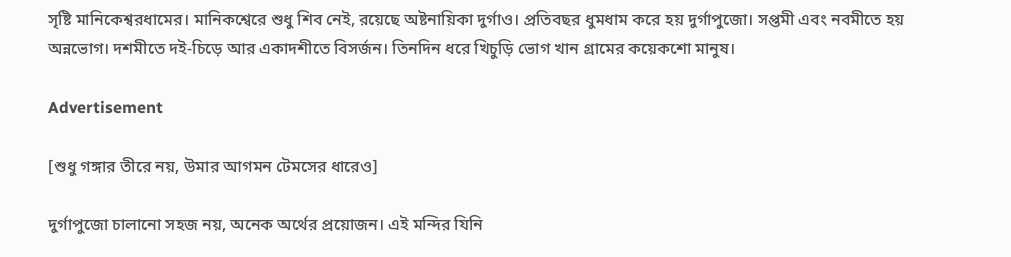সৃষ্টি মানিকেশ্বরধামের। মানিকশ্বেরে শুধু শিব নেই, রয়েছে অষ্টনায়িকা দুর্গাও। প্রতিবছর ধুমধাম করে হয় দুর্গাপুজো। সপ্তমী এবং নবমীতে হয় অন্নভোগ। দশমীতে দই-চিড়ে আর একাদশীতে বিসর্জন। তিনদিন ধরে খিচুড়ি ভোগ খান গ্রামের কয়েকশো মানুষ।

Advertisement

[শুধু গঙ্গার তীরে নয়, উমার আগমন টেমসের ধারেও]

দুর্গাপুজো চালানো সহজ নয়, অনেক অর্থের প্রয়োজন। এই মন্দির যিনি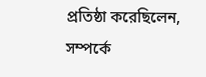প্রতিষ্ঠা করেছিলেন, সম্পর্কে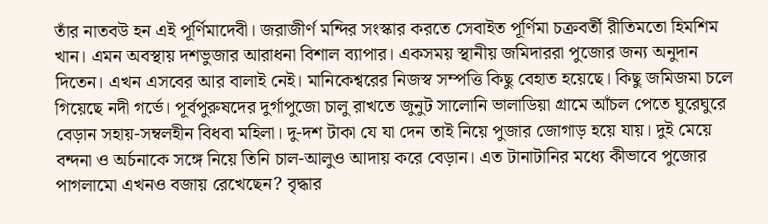তাঁর নাতবউ হন এই পূর্ণিমাদেবী। জরাজীর্ণ মন্দির সংস্কার করতে সেবাইত পূর্ণিমা চক্রবর্তী রীতিমতো হিমশিম খান। এমন অবস্থায় দশভুজার আরাধনা বিশাল ব্যাপার। একসময় স্থানীয় জমিদাররা পুজোর জন্য অনুদান দিতেন। এখন এসবের আর বালাই নেই। মানিকেশ্বরের নিজস্ব সম্পত্তি কিছু বেহাত হয়েছে। কিছু জমিজমা চলে গিয়েছে নদী গর্ভে। পূর্বপুরুষদের দুর্গাপুজো চালু রাখতে জুনুট সালোনি ভালাডিয়া গ্রামে আঁচল পেতে ঘুরেঘুরে বেড়ান সহায়-সম্বলহীন বিধবা মহিলা। দু-দশ টাকা যে যা দেন তাই নিয়ে পুজার জোগাড় হয়ে যায়। দুই মেয়ে বন্দনা ও অর্চনাকে সঙ্গে নিয়ে তিনি চাল-আলুও আদায় করে বেড়ান। এত টানাটানির মধ্যে কীভাবে পুজোর পাগলামো এখনও বজায় রেখেছেন? বৃদ্ধার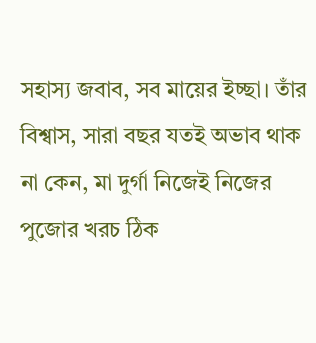সহাস্য জবাব, সব মায়ের ইচ্ছা। তাঁর বিশ্বাস, সারা বছর যতই অভাব থাক না কেন, মা দুর্গা নিজেই নিজের পুজোর খরচ ঠিক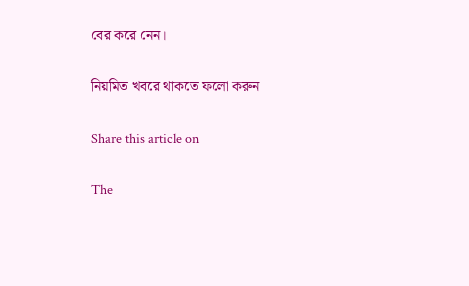বের করে নেন।

নিয়মিত খবরে থাকতে ফলো করুন

Share this article on

The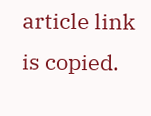article link is copied.